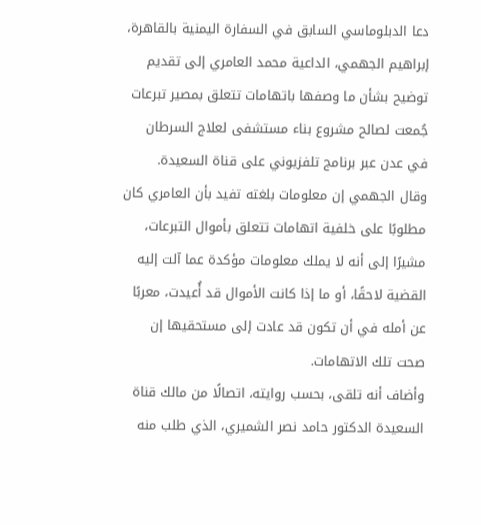دعا الدبلوماسي السابق في السفارة اليمنية بالقاهرة، إبراهيم الجهمي، الداعية محمد العامري إلى تقديم توضيح بشأن ما وصفها باتهامات تتعلق بمصير تبرعات جُمعت لصالح مشروع بناء مستشفى لعلاج السرطان في عدن عبر برنامج تلفزيوني على قناة السعيدة.
وقال الجهمي إن معلومات بلغته تفيد بأن العامري كان مطلوبًا على خلفية اتهامات تتعلق بأموال التبرعات، مشيرًا إلى أنه لا يملك معلومات مؤكدة عما آلت إليه القضية لاحقًا، أو ما إذا كانت الأموال قد أُعيدت، معربًا عن أمله في أن تكون قد عادت إلى مستحقيها إن صحت تلك الاتهامات.
وأضاف أنه تلقى، بحسب روايته، اتصالًا من مالك قناة السعيدة الدكتور حامد نصر الشميري، الذي طلب منه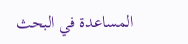المساعدة في البحث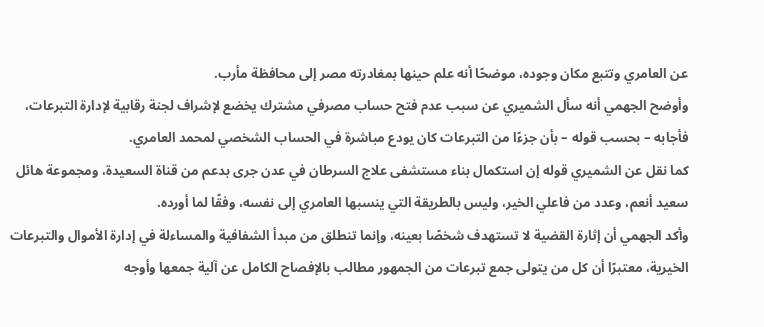عن العامري وتتبع مكان وجوده، موضحًا أنه علم حينها بمغادرته مصر إلى محافظة مأرب.
وأوضح الجهمي أنه سأل الشميري عن سبب عدم فتح حساب مصرفي مشترك يخضع لإشراف لجنة رقابية لإدارة التبرعات، فأجابه – بحسب قوله – بأن جزءًا من التبرعات كان يودع مباشرة في الحساب الشخصي لمحمد العامري.
كما نقل عن الشميري قوله إن استكمال بناء مستشفى علاج السرطان في عدن جرى بدعم من قناة السعيدة، ومجموعة هائل سعيد أنعم، وعدد من فاعلي الخير، وليس بالطريقة التي ينسبها العامري إلى نفسه، وفقًا لما أورده.
وأكد الجهمي أن إثارة القضية لا تستهدف شخصًا بعينه، وإنما تنطلق من مبدأ الشفافية والمساءلة في إدارة الأموال والتبرعات الخيرية، معتبرًا أن كل من يتولى جمع تبرعات من الجمهور مطالب بالإفصاح الكامل عن آلية جمعها وأوجه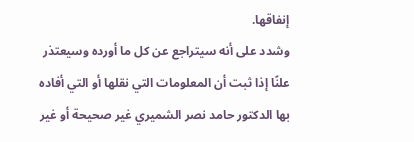إنفاقها.
وشدد على أنه سيتراجع عن كل ما أورده وسيعتذر علنًا إذا ثبت أن المعلومات التي نقلها أو التي أفاده بها الدكتور حامد نصر الشميري غير صحيحة أو غير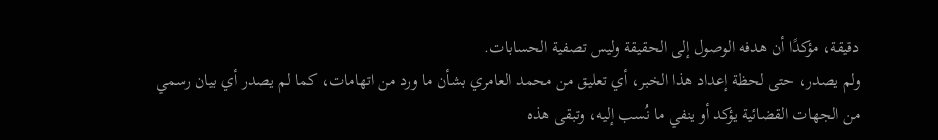دقيقة، مؤكدًا أن هدفه الوصول إلى الحقيقة وليس تصفية الحسابات.
ولم يصدر، حتى لحظة إعداد هذا الخبر، أي تعليق من محمد العامري بشأن ما ورد من اتهامات، كما لم يصدر أي بيان رسمي من الجهات القضائية يؤكد أو ينفي ما نُسب إليه، وتبقى هذه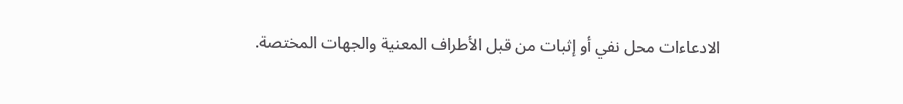الادعاءات محل نفي أو إثبات من قبل الأطراف المعنية والجهات المختصة.